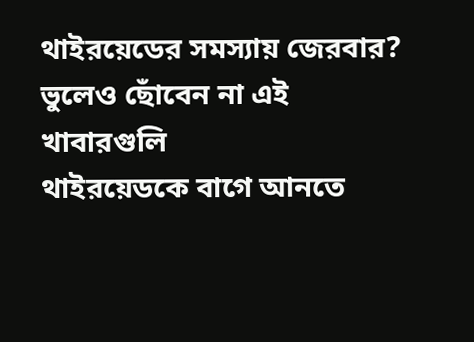থাইরয়েডের সমস্যায় জেরবার? ভুলেও ছোঁবেন না এই খাবারগুলি
থাইরয়েডকে বাগে আনতে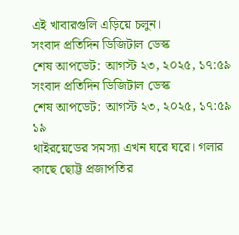এই খাবারগুলি এড়িয়ে চলুন।
সংবাদ প্রতিদিন ডিজিটাল ডেস্ক
শেষ আপডেট: আগস্ট ২৩, ২০২৫, ১৭:৫৯
সংবাদ প্রতিদিন ডিজিটাল ডেস্ক
শেষ আপডেট: আগস্ট ২৩, ২০২৫, ১৭:৫৯
১৯
থাইরয়েডের সমস্যা এখন ঘরে ঘরে। গলার কাছে ছোট্ট প্রজাপতির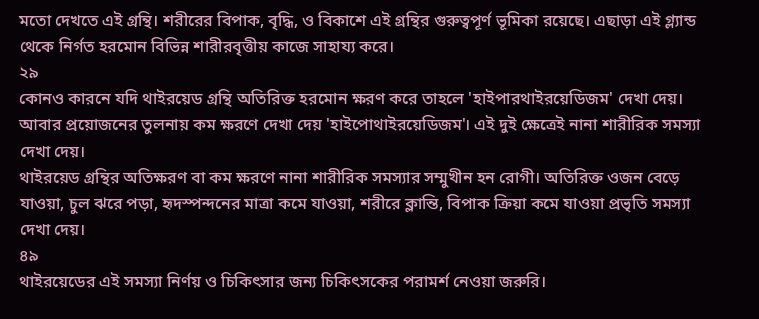মতো দেখতে এই গ্রন্থি। শরীরের বিপাক, বৃদ্ধি, ও বিকাশে এই গ্রন্থির গুরুত্বপূর্ণ ভূমিকা রয়েছে। এছাড়া এই গ্ল্যান্ড থেকে নির্গত হরমোন বিভিন্ন শারীরবৃত্তীয় কাজে সাহায্য করে।
২৯
কোনও কারনে যদি থাইরয়েড গ্রন্থি অতিরিক্ত হরমোন ক্ষরণ করে তাহলে 'হাইপারথাইরয়েডিজম' দেখা দেয়। আবার প্রয়োজনের তুলনায় কম ক্ষরণে দেখা দেয় 'হাইপোথাইরয়েডিজম'। এই দুই ক্ষেত্রেই নানা শারীরিক সমস্যা দেখা দেয়।
থাইরয়েড গ্রন্থির অতিক্ষরণ বা কম ক্ষরণে নানা শারীরিক সমস্যার সম্মুখীন হন রোগী। অতিরিক্ত ওজন বেড়ে যাওয়া, চুল ঝরে পড়া, হৃদস্পন্দনের মাত্রা কমে যাওয়া, শরীরে ক্লান্তি, বিপাক ক্রিয়া কমে যাওয়া প্রভৃতি সমস্যা দেখা দেয়।
৪৯
থাইরয়েডের এই সমস্যা নির্ণয় ও চিকিৎসার জন্য চিকিৎসকের পরামর্শ নেওয়া জরুরি।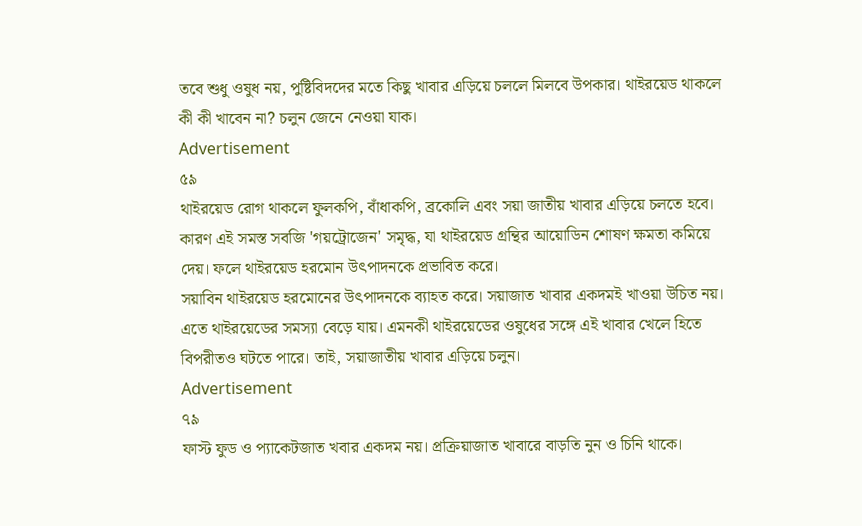তবে শুধু ওষুধ নয়, পুষ্টিবিদদের মতে কিছু খাবার এড়িয়ে চললে মিলবে উপকার। থাইরয়েড থাকলে কী কী খাবেন না? চলুন জেনে নেওয়া যাক।
Advertisement
৫৯
থাইরয়েড রোগ থাকলে ফুলকপি, বাঁধাকপি, ব্রকোলি এবং সয়া জাতীয় খাবার এড়িয়ে চলতে হবে। কারণ এই সমস্ত সবজি 'গয়ট্রোজেন' সমৃদ্ধ, যা থাইরয়েড গ্রন্থির আয়োডিন শোষণ ক্ষমতা কমিয়ে দেয়। ফলে থাইরয়েড হরমোন উৎপাদনকে প্রভাবিত করে।
সয়াবিন থাইরয়েড হরমোনের উৎপাদনকে ব্যাহত করে। সয়াজাত খাবার একদমই খাওয়া উচিত নয়। এতে থাইরয়েডের সমস্যা বেড়ে যায়। এমনকী থাইরয়েডের ওষুধের সঙ্গে এই খাবার খেলে হিতে বিপরীতও ঘটতে পারে। তাই, সয়াজাতীয় খাবার এড়িয়ে চলুন।
Advertisement
৭৯
ফাস্ট ফুড ও প্যাকেটজাত খবার একদম নয়। প্রক্রিয়াজাত খাবারে বাড়তি নুন ও চিনি থাকে।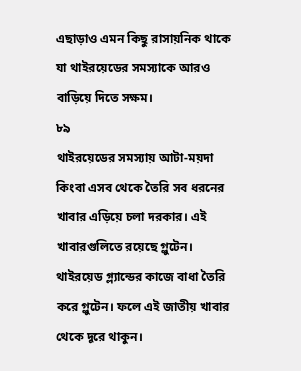এছাড়াও এমন কিছু রাসায়নিক থাকে যা থাইরয়েডের সমস্যাকে আরও বাড়িয়ে দিতে সক্ষম।
৮৯
থাইরয়েডের সমস্যায় আটা-ময়দা কিংবা এসব থেকে তৈরি সব ধরনের খাবার এড়িয়ে চলা দরকার। এই খাবারগুলিতে রয়েছে গ্লুটেন। থাইরয়েড গ্ল্যান্ডের কাজে বাধা তৈরি করে গ্লুটেন। ফলে এই জাতীয় খাবার থেকে দূরে থাকুন।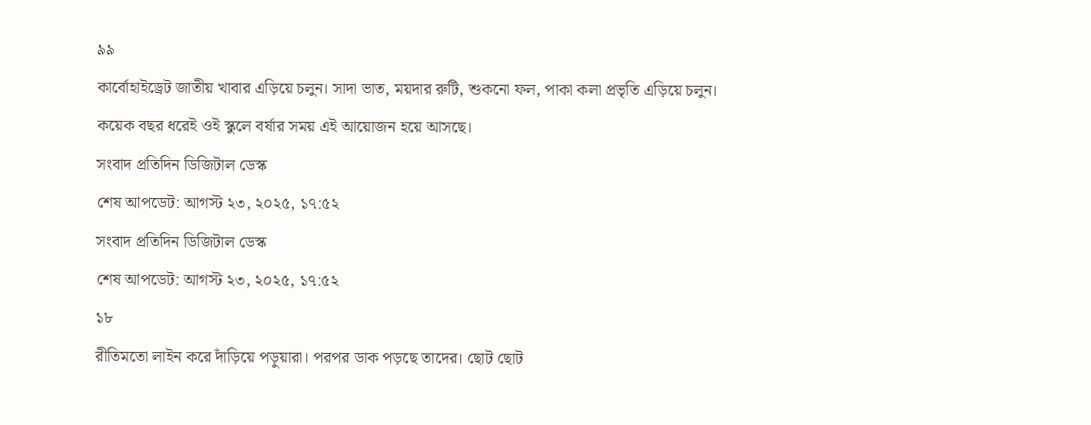৯৯
কার্বোহাইড্রেট জাতীয় খাবার এড়িয়ে চলুন। সাদা ভাত, ময়দার রুটি, শুকনো ফল, পাকা কলা প্রভৃতি এড়িয়ে চলুন।
কয়েক বছর ধরেই ওই স্কুলে বর্ষার সময় এই আয়োজন হয়ে আসছে।
সংবাদ প্রতিদিন ডিজিটাল ডেস্ক
শেষ আপডেট: আগস্ট ২৩, ২০২৫, ১৭:৫২
সংবাদ প্রতিদিন ডিজিটাল ডেস্ক
শেষ আপডেট: আগস্ট ২৩, ২০২৫, ১৭:৫২
১৮
রীতিমতো লাইন করে দাঁড়িয়ে পড়ুয়ারা। পরপর ডাক পড়ছে তাদের। ছোট ছোট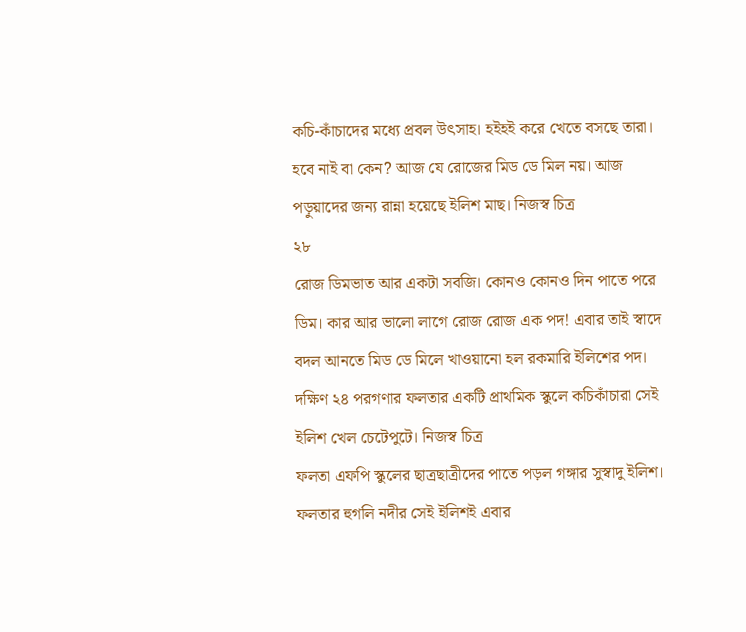কচি-কাঁচাদের মধ্যে প্রবল উৎসাহ। হইহই করে খেতে বসছে তারা। হবে নাই বা কেন? আজ যে রোজের মিড ডে মিল নয়। আজ পড়ুয়াদের জন্য রান্না হয়েছে ইলিশ মাছ। নিজস্ব চিত্র
২৮
রোজ ডিমভাত আর একটা সবজি। কোনও কোনও দিন পাতে পরে ডিম। কার আর ভালো লাগে রোজ রোজ এক পদ! এবার তাই স্বাদে বদল আনতে মিড ডে মিলে খাওয়ানো হল রকমারি ইলিশের পদ। দক্ষিণ ২৪ পরগণার ফলতার একটি প্রাথমিক স্কুলে কচিকাঁচারা সেই ইলিশ খেল চেটেপুটে। নিজস্ব চিত্র
ফলতা এফপি স্কুলের ছাত্রছাত্রীদের পাতে পড়ল গঙ্গার সুস্বাদু ইলিশ। ফলতার হুগলি নদীর সেই ইলিশই এবার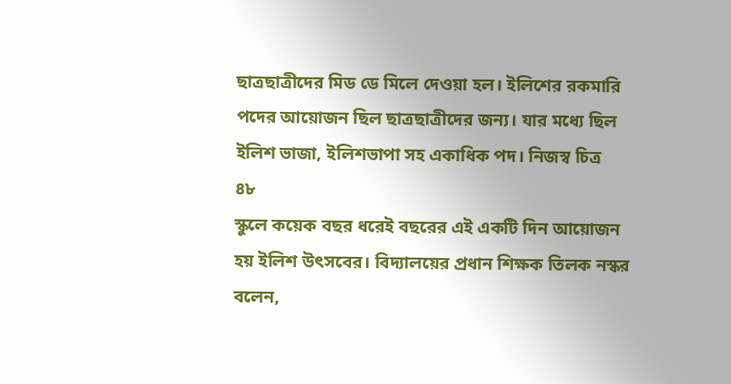ছাত্রছাত্রীদের মিড ডে মিলে দেওয়া হল। ইলিশের রকমারি পদের আয়োজন ছিল ছাত্রছাত্রীদের জন্য। যার মধ্যে ছিল ইলিশ ভাজা, ইলিশভাপা সহ একাধিক পদ। নিজস্ব চিত্র
৪৮
স্কুলে কয়েক বছর ধরেই বছরের এই একটি দিন আয়োজন হয় ইলিশ উৎসবের। বিদ্যালয়ের প্রধান শিক্ষক তিলক নস্কর বলেন,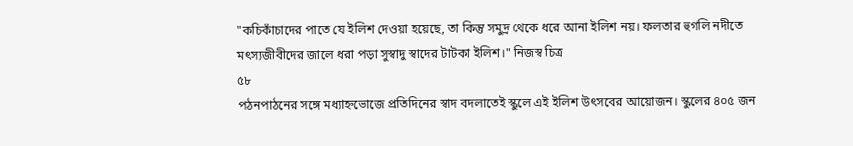"কচিকাঁচাদের পাতে যে ইলিশ দেওয়া হয়েছে, তা কিন্তু সমুদ্র থেকে ধরে আনা ইলিশ নয়। ফলতার হুগলি নদীতে মৎস্যজীবীদের জালে ধরা পড়া সুস্বাদু স্বাদের টাটকা ইলিশ।" নিজস্ব চিত্র
৫৮
পঠনপাঠনের সঙ্গে মধ্যাহ্নভোজে প্রতিদিনের স্বাদ বদলাতেই স্কুলে এই ইলিশ উৎসবের আয়োজন। স্কুলের ৪০৫ জন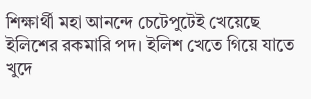শিক্ষার্থী মহা আনন্দে চেটেপুটেই খেয়েছে ইলিশের রকমারি পদ। ইলিশ খেতে গিয়ে যাতে খুদে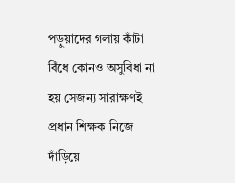পড়ুয়াদের গলায় কাঁটা বিঁধে কোনও অসুবিধা না হয় সেজন্য সারাক্ষণই প্রধান শিক্ষক নিজে দাঁড়িয়ে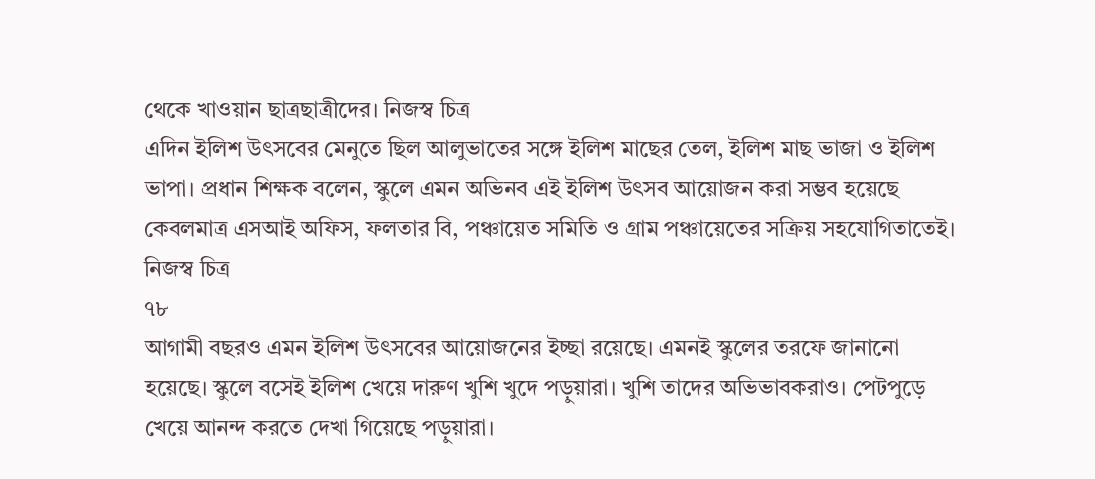থেকে খাওয়ান ছাত্রছাত্রীদের। নিজস্ব চিত্র
এদিন ইলিশ উৎসবের মেনুতে ছিল আলুভাতের সঙ্গে ইলিশ মাছের তেল, ইলিশ মাছ ভাজা ও ইলিশ ভাপা। প্রধান শিক্ষক বলেন, স্কুলে এমন অভিনব এই ইলিশ উৎসব আয়োজন করা সম্ভব হয়েছে কেবলমাত্র এসআই অফিস, ফলতার বি, পঞ্চায়েত সমিতি ও গ্রাম পঞ্চায়েতের সক্রিয় সহযোগিতাতেই। নিজস্ব চিত্র
৭৮
আগামী বছরও এমন ইলিশ উৎসবের আয়োজনের ইচ্ছা রয়েছে। এমনই স্কুলের তরফে জানানো হয়েছে। স্কুলে বসেই ইলিশ খেয়ে দারুণ খুশি খুদে পড়ুয়ারা। খুশি তাদের অভিভাবকরাও। পেটপুড়ে খেয়ে আনন্দ করতে দেখা গিয়েছে পড়ুয়ারা।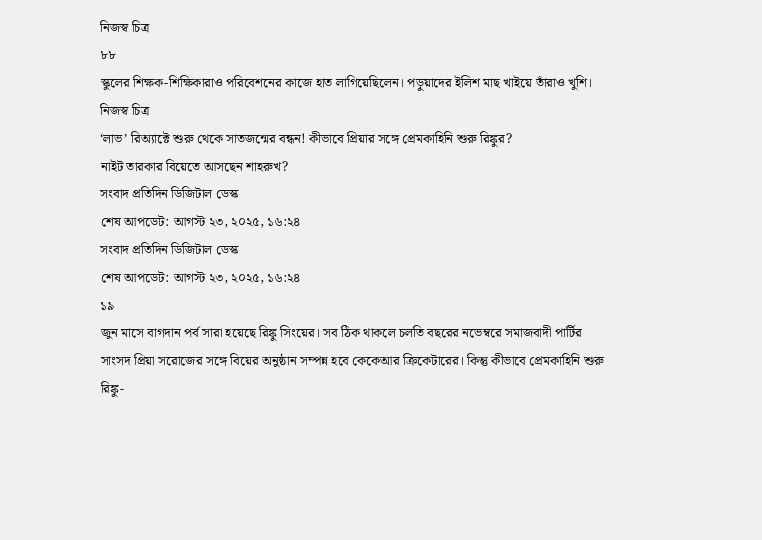নিজস্ব চিত্র
৮৮
স্কুলের শিক্ষক-শিক্ষিকারাও পরিবেশনের কাজে হাত লাগিয়েছিলেন। পড়ুয়াদের ইলিশ মাছ খাইয়ে তাঁরাও খুশি। নিজস্ব চিত্র
‘লাভ’ রিঅ্যাক্টে শুরু থেকে সাতজন্মের বন্ধন! কীভাবে প্রিয়ার সঙ্গে প্রেমকাহিনি শুরু রিঙ্কুর?
নাইট তারকার বিয়েতে আসছেন শাহরুখ?
সংবাদ প্রতিদিন ডিজিটাল ডেস্ক
শেষ আপডেট: আগস্ট ২৩, ২০২৫, ১৬:২৪
সংবাদ প্রতিদিন ডিজিটাল ডেস্ক
শেষ আপডেট: আগস্ট ২৩, ২০২৫, ১৬:২৪
১৯
জুন মাসে বাগদান পর্ব সারা হয়েছে রিঙ্কু সিংয়ের। সব ঠিক থাকলে চলতি বছরের নভেম্বরে সমাজবাদী পার্টির সাংসদ প্রিয়া সরোজের সঙ্গে বিয়ের অনুষ্ঠান সম্পন্ন হবে কেকেআর ক্রিকেটারের। কিন্তু কীভাবে প্রেমকাহিনি শুরু রিঙ্কু-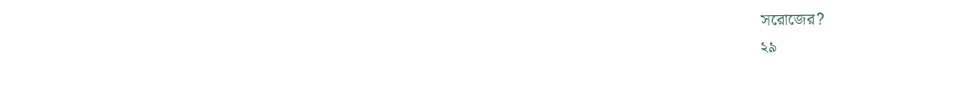সরোজের?
২৯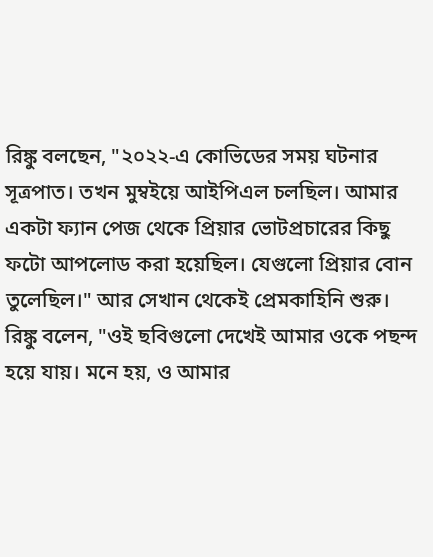রিঙ্কু বলছেন, "২০২২-এ কোভিডের সময় ঘটনার সূত্রপাত। তখন মুম্বইয়ে আইপিএল চলছিল। আমার একটা ফ্যান পেজ থেকে প্রিয়ার ভোটপ্রচারের কিছু ফটো আপলোড করা হয়েছিল। যেগুলো প্রিয়ার বোন তুলেছিল।" আর সেখান থেকেই প্রেমকাহিনি শুরু।
রিঙ্কু বলেন, "ওই ছবিগুলো দেখেই আমার ওকে পছন্দ হয়ে যায়। মনে হয়, ও আমার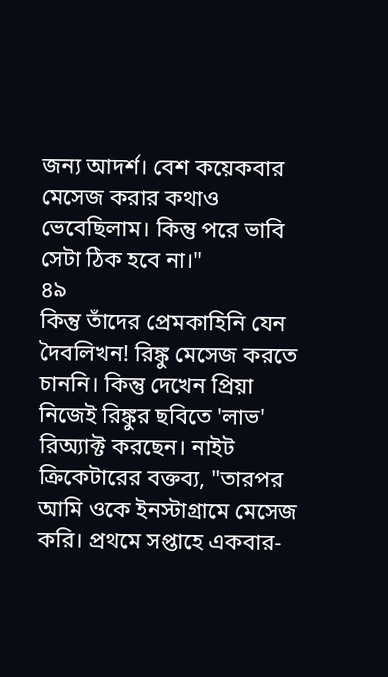জন্য আদর্শ। বেশ কয়েকবার মেসেজ করার কথাও ভেবেছিলাম। কিন্তু পরে ভাবি সেটা ঠিক হবে না।"
৪৯
কিন্তু তাঁদের প্রেমকাহিনি যেন দৈবলিখন! রিঙ্কু মেসেজ করতে চাননি। কিন্তু দেখেন প্রিয়া নিজেই রিঙ্কুর ছবিতে 'লাভ' রিঅ্যাক্ট করছেন। নাইট ক্রিকেটারের বক্তব্য, "তারপর আমি ওকে ইনস্টাগ্রামে মেসেজ করি। প্রথমে সপ্তাহে একবার-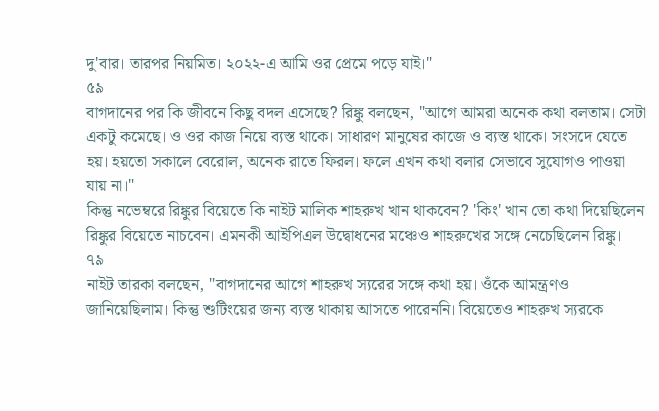দু'বার। তারপর নিয়মিত। ২০২২-এ আমি ওর প্রেমে পড়ে যাই।"
৫৯
বাগদানের পর কি জীবনে কিছু বদল এসেছে? রিঙ্কু বলছেন, "আগে আমরা অনেক কথা বলতাম। সেটা একটু কমেছে। ও ওর কাজ নিয়ে ব্যস্ত থাকে। সাধারণ মানুষের কাজে ও ব্যস্ত থাকে। সংসদে যেতে হয়। হয়তো সকালে বেরোল, অনেক রাতে ফিরল। ফলে এখন কথা বলার সেভাবে সুযোগও পাওয়া যায় না।"
কিন্তু নভেম্বরে রিঙ্কুর বিয়েতে কি নাইট মালিক শাহরুখ খান থাকবেন? 'কিং' খান তো কথা দিয়েছিলেন রিঙ্কুর বিয়েতে নাচবেন। এমনকী আইপিএল উদ্বোধনের মঞ্চেও শাহরুখের সঙ্গে নেচেছিলেন রিঙ্কু।
৭৯
নাইট তারকা বলছেন, "বাগদানের আগে শাহরুখ স্যরের সঙ্গে কথা হয়। ওঁকে আমন্ত্রণও জানিয়েছিলাম। কিন্তু শুটিংয়ের জন্য ব্যস্ত থাকায় আসতে পারেননি। বিয়েতেও শাহরুখ স্যরকে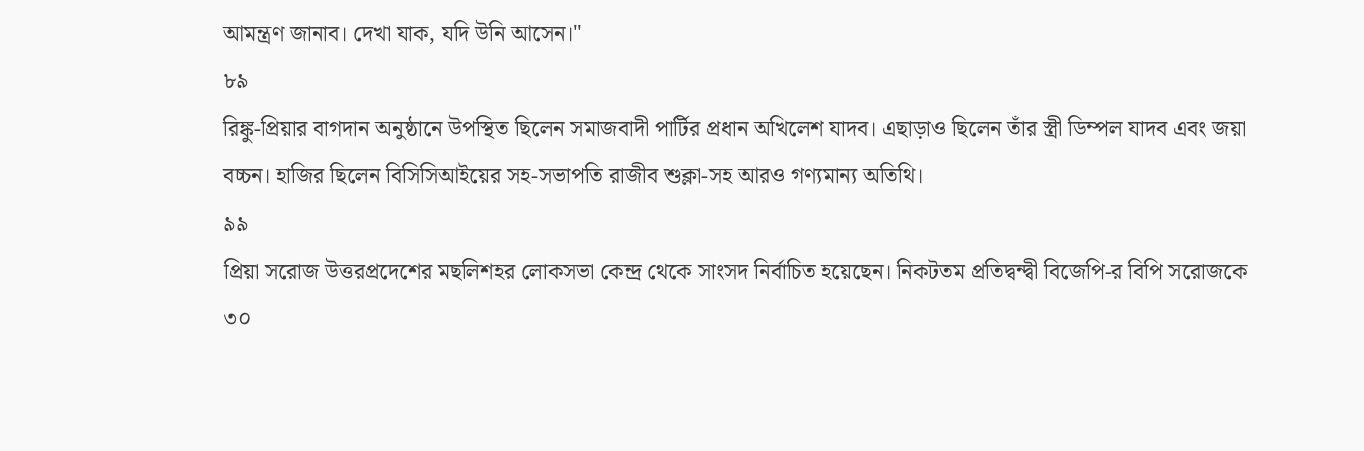আমন্ত্রণ জানাব। দেখা যাক, যদি উনি আসেন।"
৮৯
রিঙ্কু-প্রিয়ার বাগদান অনুষ্ঠানে উপস্থিত ছিলেন সমাজবাদী পার্টির প্রধান অখিলেশ যাদব। এছাড়াও ছিলেন তাঁর স্ত্রী ডিম্পল যাদব এবং জয়া বচ্চন। হাজির ছিলেন বিসিসিআইয়ের সহ-সভাপতি রাজীব শুক্লা-সহ আরও গণ্যমান্য অতিথি।
৯৯
প্রিয়া সরোজ উত্তরপ্রদেশের মছলিশহর লোকসভা কেন্দ্র থেকে সাংসদ নির্বাচিত হয়েছেন। নিকটতম প্রতিদ্বন্দ্বী বিজেপি-র বিপি সরোজকে ৩০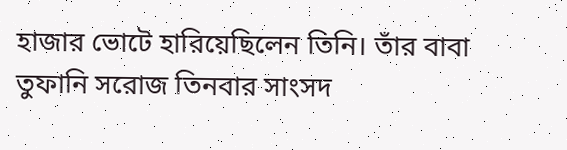হাজার ভোটে হারিয়েছিলেন তিনি। তাঁর বাবা তুফানি সরোজ তিনবার সাংসদ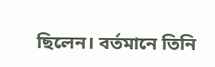ছিলেন। বর্তমানে তিনি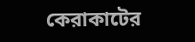কেরাকাটের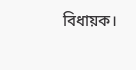বিধায়ক।